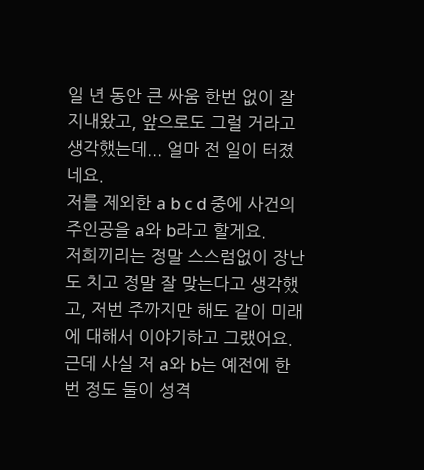일 년 동안 큰 싸움 한번 없이 잘 지내왔고, 앞으로도 그럴 거라고 생각했는데... 얼마 전 일이 터졌네요.
저를 제외한 a b c d 중에 사건의 주인공을 a와 b라고 할게요.
저희끼리는 정말 스스럼없이 장난도 치고 정말 잘 맞는다고 생각했고, 저번 주까지만 해도 같이 미래에 대해서 이야기하고 그랬어요. 근데 사실 저 a와 b는 예전에 한번 정도 둘이 성격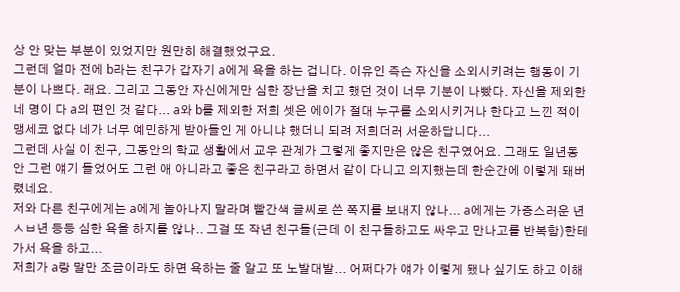상 안 맞는 부분이 있었지만 원만히 해결했었구요.
그런데 얼마 전에 b라는 친구가 갑자기 a에게 욕을 하는 겁니다. 이유인 즉슨 자신을 소외시키려는 행동이 기분이 나쁘다. 래요. 그리고 그동안 자신에게만 심한 장난을 치고 했던 것이 너무 기분이 나빴다. 자신을 제외한 네 명이 다 a의 편인 것 같다... a와 b를 제외한 저희 셋은 에이가 절대 누구를 소외시키거나 한다고 느낀 적이 맹세코 없다 네가 너무 예민하게 받아들인 게 아니냐 했더니 되려 저희더러 서운하답니다...
그런데 사실 이 친구, 그동안의 학교 생활에서 교우 관계가 그렇게 좋지만은 않은 친구였어요. 그래도 일년동안 그런 얘기 들었어도 그런 애 아니라고 좋은 친구라고 하면서 같이 다니고 의지했는데 한순간에 이렇게 돼버렸네요.
저와 다른 친구에게는 a에게 놀아나지 말라며 빨간색 글씨로 쓴 쪽지를 보내지 않나... a에게는 가증스러운 년 ㅅㅂ년 등등 심한 욕을 하지를 않나.. 그걸 또 작년 친구들(근데 이 친구들하고도 싸우고 만나고를 반복함)한테 가서 욕을 하고...
저희가 a랑 말만 조금이라도 하면 욕하는 줄 알고 또 노발대발... 어쩌다가 얘가 이렇게 됐나 싶기도 하고 이해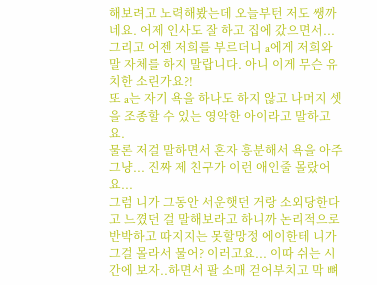해보려고 노력해봤는데 오늘부턴 저도 쌩까네요. 어제 인사도 잘 하고 집에 갔으면서...
그리고 어젠 저희를 부르더니 a에게 저희와 말 자체를 하지 말랍니다. 아니 이게 무슨 유치한 소린가요?!
또 a는 자기 욕을 하나도 하지 않고 나머지 셋을 조종할 수 있는 영악한 아이라고 말하고요.
물론 저걸 말하면서 혼자 흥분해서 욕을 아주 그냥... 진짜 제 친구가 이런 애인줄 몰랐어요...
그럼 니가 그동안 서운햇던 거랑 소외당한다고 느꼈던 걸 말해보라고 하니까 논리적으로 반박하고 따지지는 못할망정 에이한테 니가 그걸 몰라서 물어? 이러고요... 이따 쉬는 시간에 보자..하면서 팔 소매 걷어부치고 막 뼈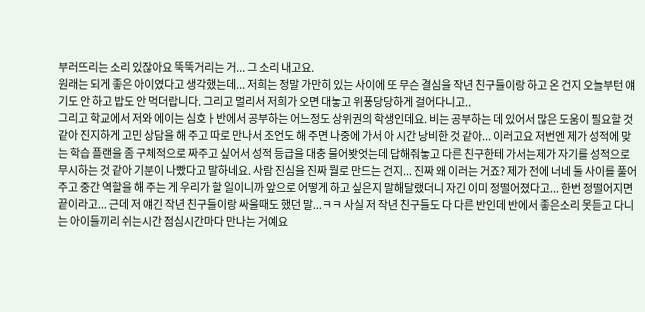부러뜨리는 소리 있잖아요 뚝뚝거리는 거... 그 소리 내고요.
원래는 되게 좋은 아이였다고 생각했는데... 저희는 정말 가만히 있는 사이에 또 무슨 결심을 작년 친구들이랑 하고 온 건지 오늘부턴 얘기도 안 하고 밥도 안 먹더랍니다. 그리고 멀리서 저희가 오면 대놓고 위풍당당하게 걸어다니고..
그리고 학교에서 저와 에이는 심호ㅏ반에서 공부하는 어느정도 상위권의 학생인데요. 비는 공부하는 데 있어서 많은 도움이 필요할 것 같아 진지하게 고민 상담을 해 주고 따로 만나서 조언도 해 주면 나중에 가서 아 시간 낭비한 것 같아... 이러고요 저번엔 제가 성적에 맞는 학습 플랜을 좀 구체적으로 짜주고 싶어서 성적 등급을 대충 물어봣엇는데 답해줘놓고 다른 친구한테 가서는제가 자기를 성적으로 무시하는 것 같아 기분이 나빴다고 말하네요. 사람 진심을 진짜 뭘로 만드는 건지... 진짜 왜 이러는 거죠? 제가 전에 너네 둘 사이를 풀어주고 중간 역할을 해 주는 게 우리가 할 일이니까 앞으로 어떻게 하고 싶은지 말해달랬더니 자긴 이미 정떨어졌다고... 한번 정떨어지면 끝이라고... 근데 저 얘긴 작년 친구들이랑 싸울때도 했던 말...ㅋㅋ 사실 저 작년 친구들도 다 다른 반인데 반에서 좋은소리 못듣고 다니는 아이들끼리 쉬는시간 점심시간마다 만나는 거예요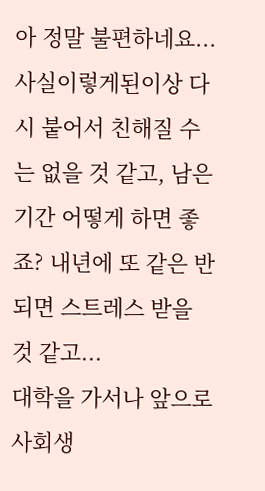아 정말 불편하네요...
사실이렇게된이상 다시 붙어서 친해질 수는 없을 것 같고, 남은 기간 어떻게 하면 좋죠? 내년에 또 같은 반 되면 스트레스 받을 것 같고...
대학을 가서나 앞으로 사회생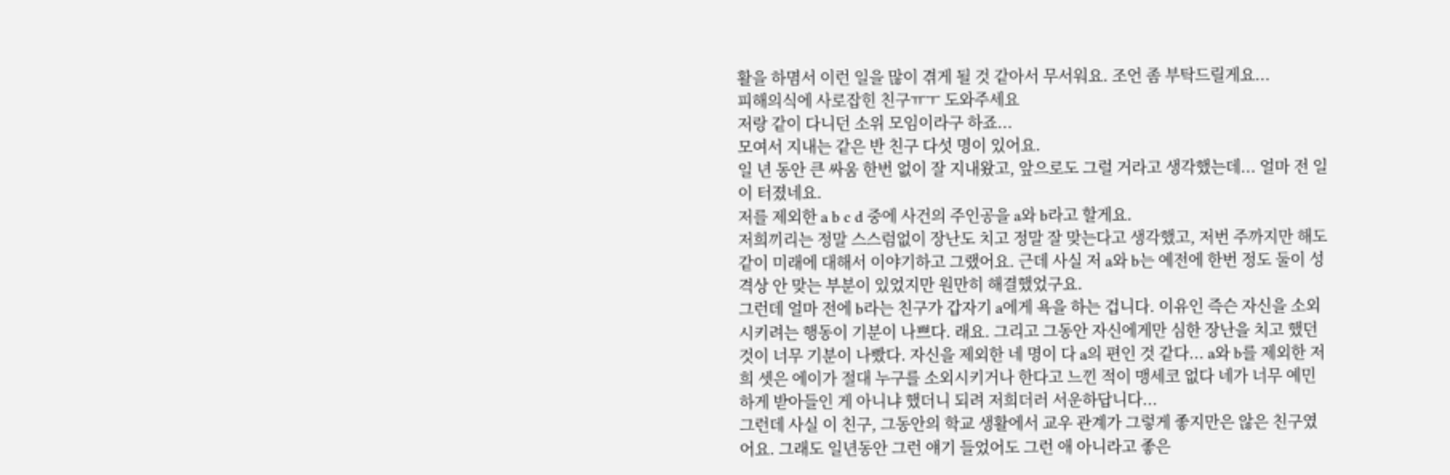활을 하몀서 이런 일을 많이 겪게 될 것 같아서 무서워요. 조언 좀 부탁드릴게요...
피해의식에 사로잡힌 친구ㅠㅜ 도와주세요
저랑 같이 다니던 소위 모임이라구 하죠...
모여서 지내는 같은 반 친구 다섯 명이 있어요.
일 년 동안 큰 싸움 한번 없이 잘 지내왔고, 앞으로도 그럴 거라고 생각했는데... 얼마 전 일이 터졌네요.
저를 제외한 a b c d 중에 사건의 주인공을 a와 b라고 할게요.
저희끼리는 정말 스스럼없이 장난도 치고 정말 잘 맞는다고 생각했고, 저번 주까지만 해도 같이 미래에 대해서 이야기하고 그랬어요. 근데 사실 저 a와 b는 예전에 한번 정도 둘이 성격상 안 맞는 부분이 있었지만 원만히 해결했었구요.
그런데 얼마 전에 b라는 친구가 갑자기 a에게 욕을 하는 겁니다. 이유인 즉슨 자신을 소외시키려는 행동이 기분이 나쁘다. 래요. 그리고 그동안 자신에게만 심한 장난을 치고 했던 것이 너무 기분이 나빴다. 자신을 제외한 네 명이 다 a의 편인 것 같다... a와 b를 제외한 저희 셋은 에이가 절대 누구를 소외시키거나 한다고 느낀 적이 맹세코 없다 네가 너무 예민하게 받아들인 게 아니냐 했더니 되려 저희더러 서운하답니다...
그런데 사실 이 친구, 그동안의 학교 생활에서 교우 관계가 그렇게 좋지만은 않은 친구였어요. 그래도 일년동안 그런 얘기 들었어도 그런 애 아니라고 좋은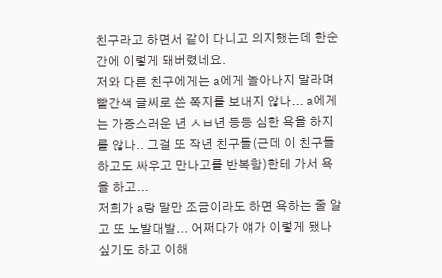친구라고 하면서 같이 다니고 의지했는데 한순간에 이렇게 돼버렸네요.
저와 다른 친구에게는 a에게 놀아나지 말라며 빨간색 글씨로 쓴 쪽지를 보내지 않나... a에게는 가증스러운 년 ㅅㅂ년 등등 심한 욕을 하지를 않나.. 그걸 또 작년 친구들(근데 이 친구들하고도 싸우고 만나고를 반복함)한테 가서 욕을 하고...
저희가 a랑 말만 조금이라도 하면 욕하는 줄 알고 또 노발대발... 어쩌다가 얘가 이렇게 됐나 싶기도 하고 이해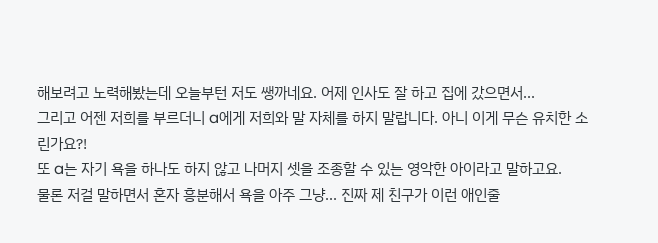해보려고 노력해봤는데 오늘부턴 저도 쌩까네요. 어제 인사도 잘 하고 집에 갔으면서...
그리고 어젠 저희를 부르더니 a에게 저희와 말 자체를 하지 말랍니다. 아니 이게 무슨 유치한 소린가요?!
또 a는 자기 욕을 하나도 하지 않고 나머지 셋을 조종할 수 있는 영악한 아이라고 말하고요.
물론 저걸 말하면서 혼자 흥분해서 욕을 아주 그냥... 진짜 제 친구가 이런 애인줄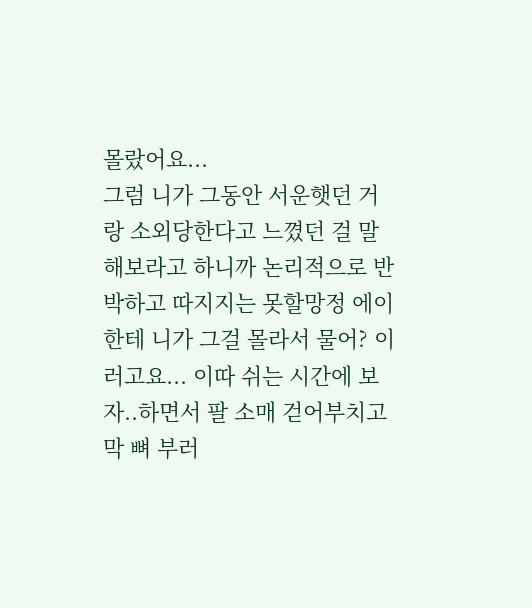몰랐어요...
그럼 니가 그동안 서운햇던 거랑 소외당한다고 느꼈던 걸 말해보라고 하니까 논리적으로 반박하고 따지지는 못할망정 에이한테 니가 그걸 몰라서 물어? 이러고요... 이따 쉬는 시간에 보자..하면서 팔 소매 걷어부치고 막 뼈 부러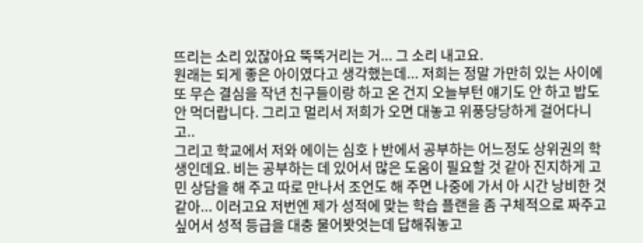뜨리는 소리 있잖아요 뚝뚝거리는 거... 그 소리 내고요.
원래는 되게 좋은 아이였다고 생각했는데... 저희는 정말 가만히 있는 사이에 또 무슨 결심을 작년 친구들이랑 하고 온 건지 오늘부턴 얘기도 안 하고 밥도 안 먹더랍니다. 그리고 멀리서 저희가 오면 대놓고 위풍당당하게 걸어다니고..
그리고 학교에서 저와 에이는 심호ㅏ반에서 공부하는 어느정도 상위권의 학생인데요. 비는 공부하는 데 있어서 많은 도움이 필요할 것 같아 진지하게 고민 상담을 해 주고 따로 만나서 조언도 해 주면 나중에 가서 아 시간 낭비한 것 같아... 이러고요 저번엔 제가 성적에 맞는 학습 플랜을 좀 구체적으로 짜주고 싶어서 성적 등급을 대충 물어봣엇는데 답해줘놓고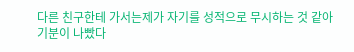다른 친구한테 가서는제가 자기를 성적으로 무시하는 것 같아 기분이 나빴다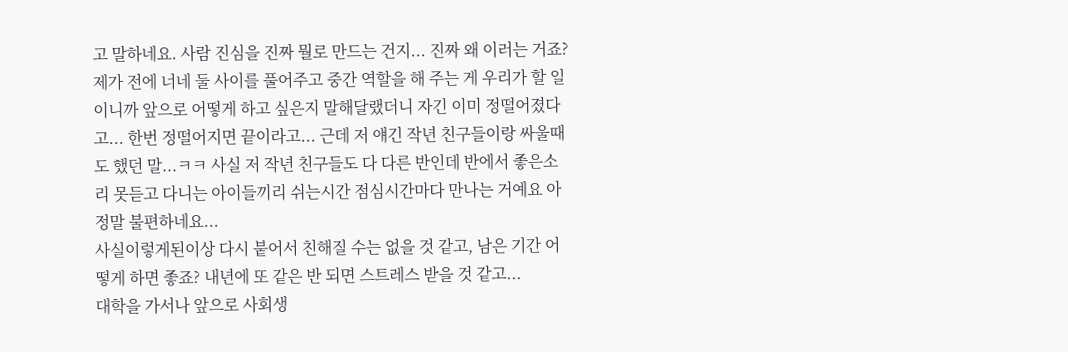고 말하네요. 사람 진심을 진짜 뭘로 만드는 건지... 진짜 왜 이러는 거죠? 제가 전에 너네 둘 사이를 풀어주고 중간 역할을 해 주는 게 우리가 할 일이니까 앞으로 어떻게 하고 싶은지 말해달랬더니 자긴 이미 정떨어졌다고... 한번 정떨어지면 끝이라고... 근데 저 얘긴 작년 친구들이랑 싸울때도 했던 말...ㅋㅋ 사실 저 작년 친구들도 다 다른 반인데 반에서 좋은소리 못듣고 다니는 아이들끼리 쉬는시간 점심시간마다 만나는 거예요 아 정말 불편하네요...
사실이렇게된이상 다시 붙어서 친해질 수는 없을 것 같고, 남은 기간 어떻게 하면 좋죠? 내년에 또 같은 반 되면 스트레스 받을 것 같고...
대학을 가서나 앞으로 사회생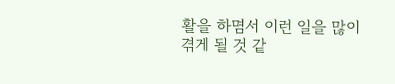활을 하몀서 이런 일을 많이 겪게 될 것 같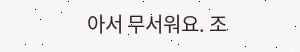아서 무서워요. 조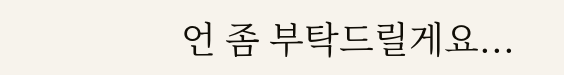언 좀 부탁드릴게요...